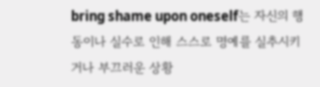bring shame upon oneself는 자신의 행동이나 실수로 인해 스스로 명예를 실추시키거나 부끄러운 상황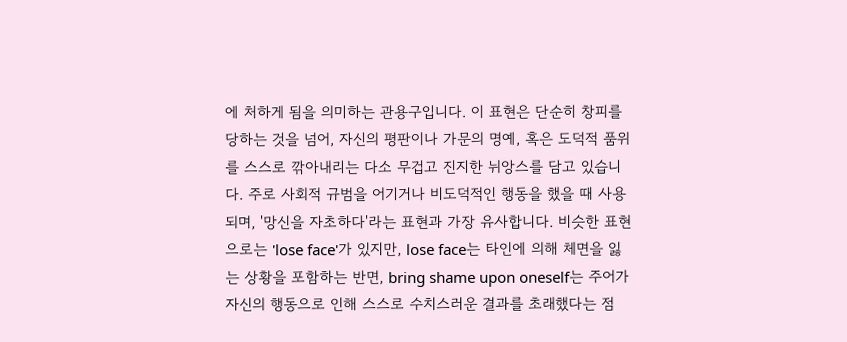에 처하게 됨을 의미하는 관용구입니다. 이 표현은 단순히 창피를 당하는 것을 넘어, 자신의 평판이나 가문의 명예, 혹은 도덕적 품위를 스스로 깎아내리는 다소 무겁고 진지한 뉘앙스를 담고 있습니다. 주로 사회적 규범을 어기거나 비도덕적인 행동을 했을 때 사용되며, '망신을 자초하다'라는 표현과 가장 유사합니다. 비슷한 표현으로는 'lose face'가 있지만, lose face는 타인에 의해 체면을 잃는 상황을 포함하는 반면, bring shame upon oneself는 주어가 자신의 행동으로 인해 스스로 수치스러운 결과를 초래했다는 점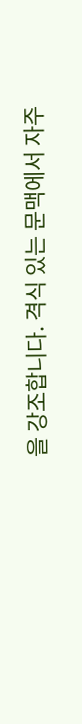을 강조합니다. 격식 있는 문맥에서 자주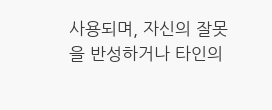사용되며, 자신의 잘못을 반성하거나 타인의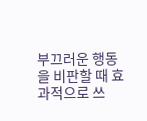부끄러운 행동을 비판할 때 효과적으로 쓰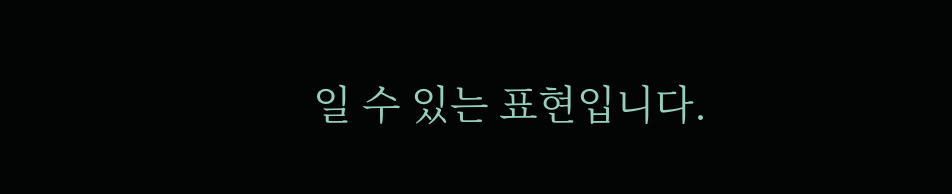일 수 있는 표현입니다.